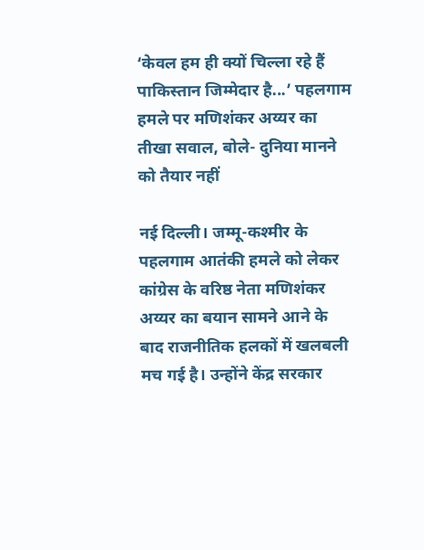‘केवल हम ही क्यों चिल्ला रहे हैं पाकिस्तान जिम्मेदार है...’ पहलगाम हमले पर मणिशंकर अय्यर का तीखा सवाल, बोले- दुनिया मानने को तैयार नहीं

नई दिल्ली। जम्मू-कश्मीर के पहलगाम आतंकी हमले को लेकर कांग्रेस के वरिष्ठ नेता मणिशंकर अय्यर का बयान सामने आने के बाद राजनीतिक हलकों में खलबली मच गई है। उन्होंने केंद्र सरकार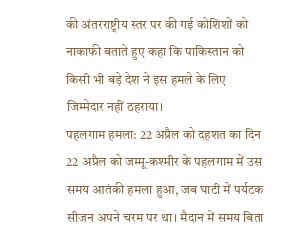की अंतरराष्ट्रीय स्तर पर की गई कोशिशों को नाकाफी बताते हुए कहा कि पाकिस्तान को किसी भी बड़े देश ने इस हमले के लिए जिम्मेदार नहीं ठहराया।
पहलगाम हमला: 22 अप्रैल को दहशत का दिन
22 अप्रैल को जम्मू-कश्मीर के पहलगाम में उस समय आतंकी हमला हुआ, जब घाटी में पर्यटक सीजन अपने चरम पर था। मैदान में समय बिता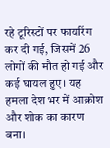रहे टूरिस्टों पर फायरिंग कर दी गई, जिसमें 26 लोगों की मौत हो गई और कई घायल हुए। यह हमला देश भर में आक्रोश और शोक का कारण बना।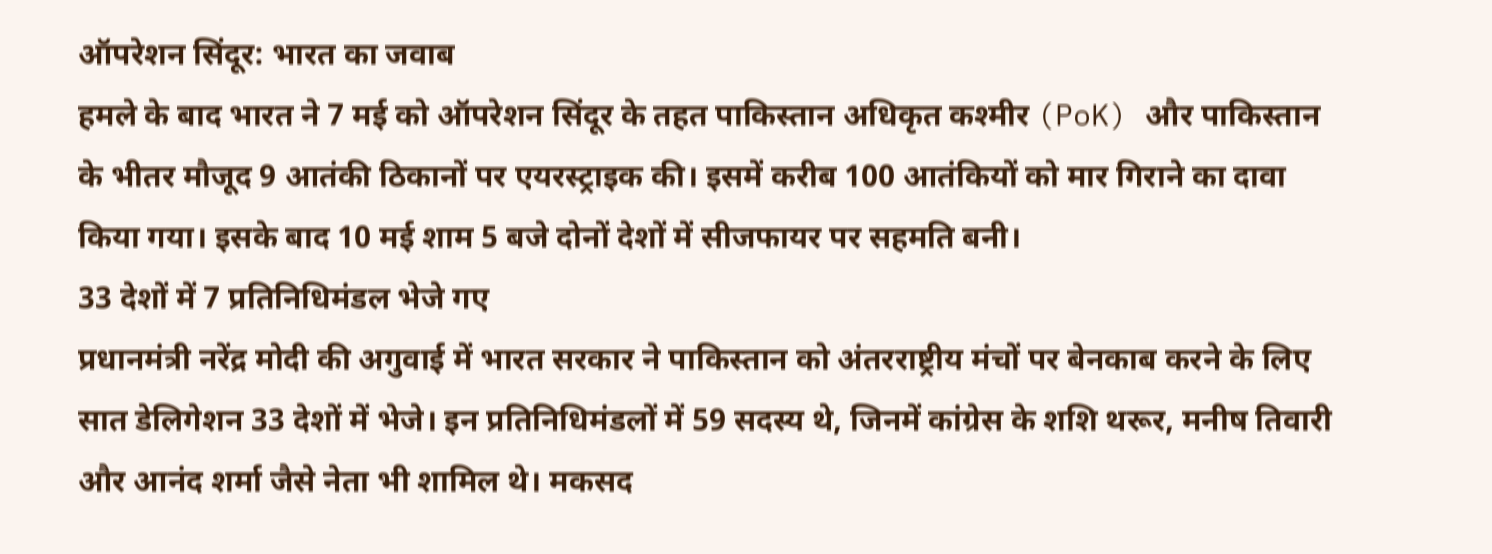ऑपरेशन सिंदूर: भारत का जवाब
हमले के बाद भारत ने 7 मई को ऑपरेशन सिंदूर के तहत पाकिस्तान अधिकृत कश्मीर (PoK) और पाकिस्तान के भीतर मौजूद 9 आतंकी ठिकानों पर एयरस्ट्राइक की। इसमें करीब 100 आतंकियों को मार गिराने का दावा किया गया। इसके बाद 10 मई शाम 5 बजे दोनों देशों में सीजफायर पर सहमति बनी।
33 देशों में 7 प्रतिनिधिमंडल भेजे गए
प्रधानमंत्री नरेंद्र मोदी की अगुवाई में भारत सरकार ने पाकिस्तान को अंतरराष्ट्रीय मंचों पर बेनकाब करने के लिए सात डेलिगेशन 33 देशों में भेजे। इन प्रतिनिधिमंडलों में 59 सदस्य थे, जिनमें कांग्रेस के शशि थरूर, मनीष तिवारी और आनंद शर्मा जैसे नेता भी शामिल थे। मकसद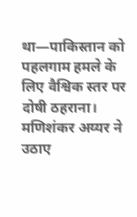था—पाकिस्तान को पहलगाम हमले के लिए वैश्विक स्तर पर दोषी ठहराना।
मणिशंकर अय्यर ने उठाए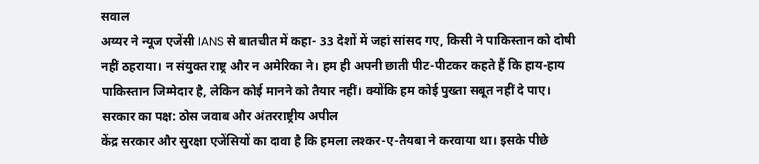सवाल
अय्यर ने न्यूज एजेंसी IANS से बातचीत में कहा- 33 देशों में जहां सांसद गए, किसी ने पाकिस्तान को दोषी नहीं ठहराया। न संयुक्त राष्ट्र और न अमेरिका ने। हम ही अपनी छाती पीट-पीटकर कहते हैं कि हाय-हाय पाकिस्तान जिम्मेदार है, लेकिन कोई मानने को तैयार नहीं। क्योंकि हम कोई पुख्ता सबूत नहीं दे पाए।
सरकार का पक्ष: ठोस जवाब और अंतरराष्ट्रीय अपील
केंद्र सरकार और सुरक्षा एजेंसियों का दावा है कि हमला लश्कर-ए-तैयबा ने करवाया था। इसके पीछे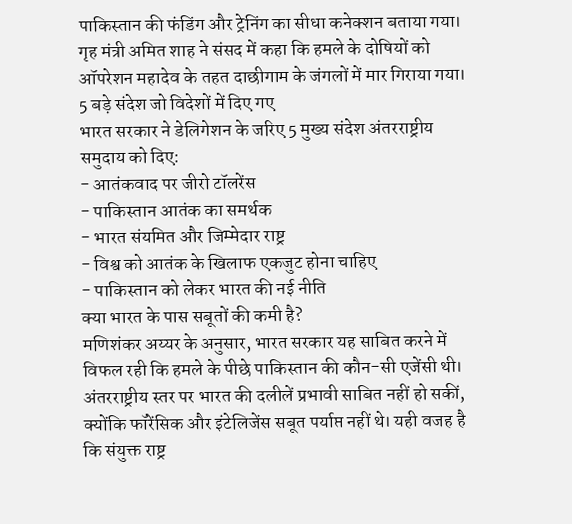पाकिस्तान की फंडिंग और ट्रेनिंग का सीधा कनेक्शन बताया गया। गृह मंत्री अमित शाह ने संसद में कहा कि हमले के दोषियों को ऑपरेशन महादेव के तहत दाछीगाम के जंगलों में मार गिराया गया।
5 बड़े संदेश जो विदेशों में दिए गए
भारत सरकार ने डेलिगेशन के जरिए 5 मुख्य संदेश अंतरराष्ट्रीय समुदाय को दिए:
- आतंकवाद पर जीरो टॉलरेंस
- पाकिस्तान आतंक का समर्थक
- भारत संयमित और जिम्मेदार राष्ट्र
- विश्व को आतंक के खिलाफ एकजुट होना चाहिए
- पाकिस्तान को लेकर भारत की नई नीति
क्या भारत के पास सबूतों की कमी है?
मणिशंकर अय्यर के अनुसार, भारत सरकार यह साबित करने में विफल रही कि हमले के पीछे पाकिस्तान की कौन-सी एजेंसी थी। अंतरराष्ट्रीय स्तर पर भारत की दलीलें प्रभावी साबित नहीं हो सकीं, क्योंकि फॉरेंसिक और इंटेलिजेंस सबूत पर्याप्त नहीं थे। यही वजह है कि संयुक्त राष्ट्र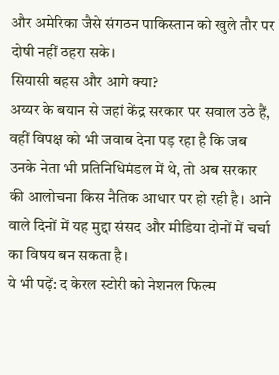और अमेरिका जैसे संगठन पाकिस्तान को खुले तौर पर दोषी नहीं ठहरा सके।
सियासी बहस और आगे क्या?
अय्यर के बयान से जहां केंद्र सरकार पर सवाल उठे हैं, वहीं विपक्ष को भी जवाब देना पड़ रहा है कि जब उनके नेता भी प्रतिनिधिमंडल में थे, तो अब सरकार की आलोचना किस नैतिक आधार पर हो रही है। आने वाले दिनों में यह मुद्दा संसद और मीडिया दोनों में चर्चा का विषय बन सकता है।
ये भी पढ़ें: द केरल स्टोरी को नेशनल फिल्म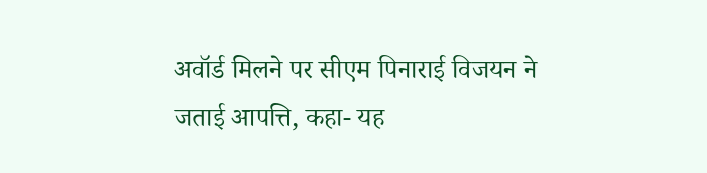अवॉर्ड मिलने पर सीएम पिनाराई विजयन ने जताई आपत्ति, कहा- यह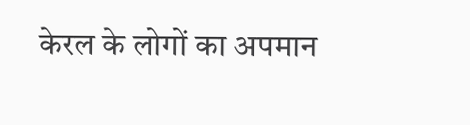केरल के लोगों का अपमान